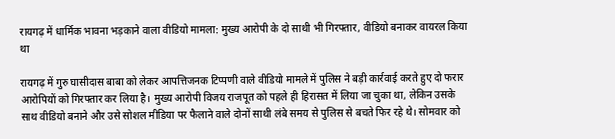रायगढ़ में धार्मिक भावना भड़काने वाला वीडियो मामला: मुख्य आरोपी के दो साथी भी गिरफ्तार, वीडियो बनाकर वायरल किया था

रायगढ़ में गुरु घासीदास बाबा को लेकर आपत्तिजनक टिप्पणी वाले वीडियो मामले में पुलिस ने बड़ी कार्रवाई करते हुए दो फरार आरोपियों को गिरफ्तार कर लिया है। मुख्य आरोपी विजय राजपूत को पहले ही हिरासत में लिया जा चुका था, लेकिन उसके साथ वीडियो बनाने और उसे सोशल मीडिया पर फैलाने वाले दोनों साथी लंबे समय से पुलिस से बचते फिर रहे थे। सोमवार को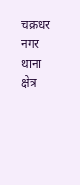चक्रधर नगर थाना क्षेत्र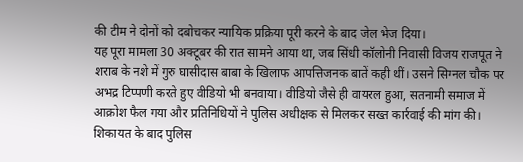की टीम ने दोनों को दबोचकर न्यायिक प्रक्रिया पूरी करने के बाद जेल भेज दिया।
यह पूरा मामला 30 अक्टूबर की रात सामने आया था, जब सिंधी कॉलोनी निवासी विजय राजपूत ने शराब के नशे में गुरु घासीदास बाबा के खिलाफ आपत्तिजनक बातें कही थीं। उसने सिग्नल चौक पर अभद्र टिप्पणी करते हुए वीडियो भी बनवाया। वीडियो जैसे ही वायरल हुआ, सतनामी समाज में आक्रोश फैल गया और प्रतिनिधियों ने पुलिस अधीक्षक से मिलकर सख्त कार्रवाई की मांग की।
शिकायत के बाद पुलिस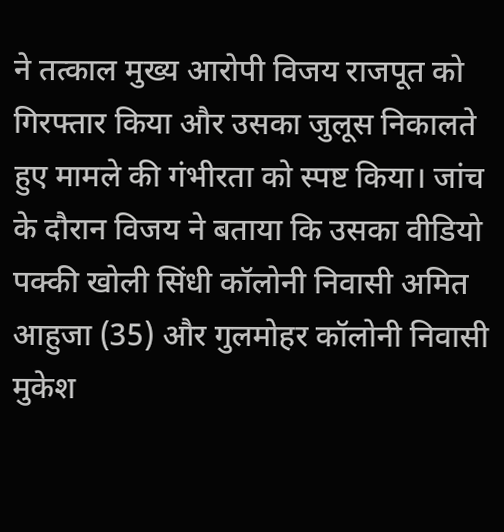ने तत्काल मुख्य आरोपी विजय राजपूत को गिरफ्तार किया और उसका जुलूस निकालते हुए मामले की गंभीरता को स्पष्ट किया। जांच के दौरान विजय ने बताया कि उसका वीडियो पक्की खोली सिंधी कॉलोनी निवासी अमित आहुजा (35) और गुलमोहर कॉलोनी निवासी मुकेश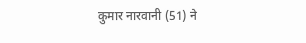कुमार नारवानी (51) ने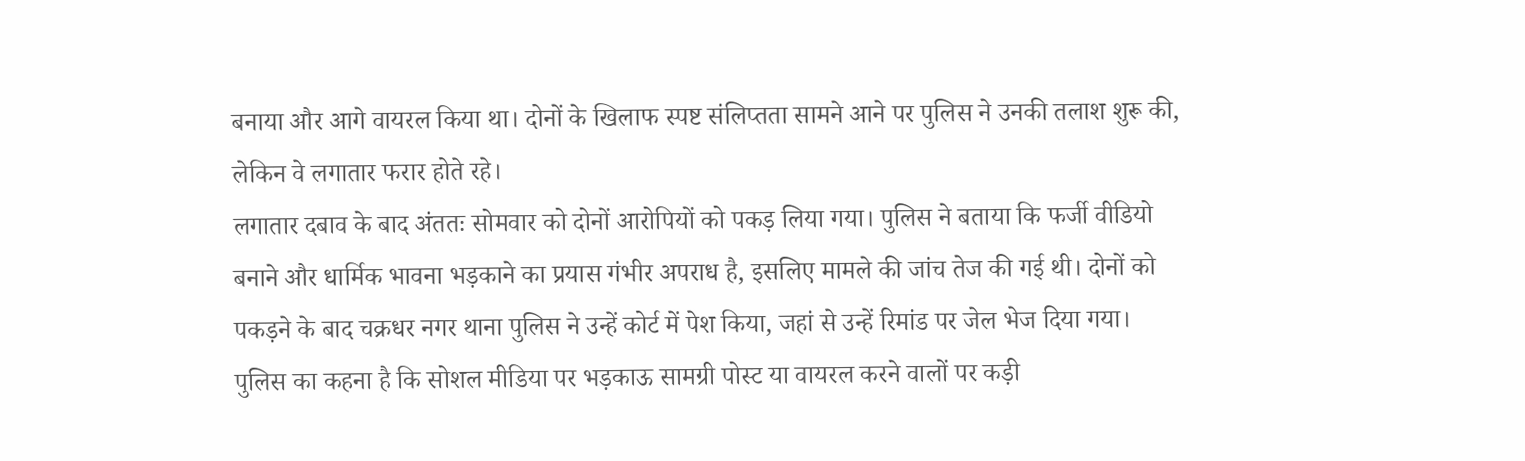बनाया और आगे वायरल किया था। दोनों के खिलाफ स्पष्ट संलिप्तता सामने आने पर पुलिस ने उनकी तलाश शुरू की, लेकिन वे लगातार फरार होते रहे।
लगातार दबाव के बाद अंततः सोमवार को दोनों आरोपियों को पकड़ लिया गया। पुलिस ने बताया कि फर्जी वीडियो बनाने और धार्मिक भावना भड़काने का प्रयास गंभीर अपराध है, इसलिए मामले की जांच तेज की गई थी। दोनों को पकड़ने के बाद चक्रधर नगर थाना पुलिस ने उन्हें कोर्ट में पेश किया, जहां से उन्हें रिमांड पर जेल भेज दिया गया।
पुलिस का कहना है कि सोशल मीडिया पर भड़काऊ सामग्री पोस्ट या वायरल करने वालों पर कड़ी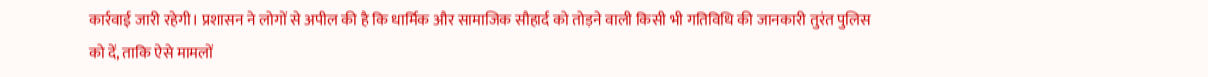कार्रवाई जारी रहेगी। प्रशासन ने लोगों से अपील की है कि धार्मिक और सामाजिक सौहार्द को तोड़ने वाली किसी भी गतिविधि की जानकारी तुरंत पुलिस को दें, ताकि ऐसे मामलों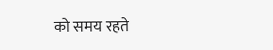को समय रहते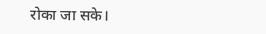रोका जा सके।